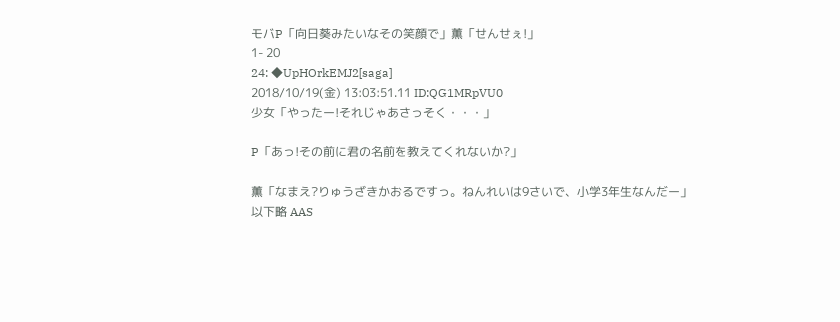モバP「向日葵みたいなその笑顔で」薫「せんせぇ!」
1- 20
24: ◆UpHOrkEMJ2[saga]
2018/10/19(金) 13:03:51.11 ID:QG1MRpVU0
少女「やったー!それじゃあさっそく・・・」

P「あっ!その前に君の名前を教えてくれないか?」

薫「なまえ?りゅうざきかおるですっ。ねんれいは9さいで、小学3年生なんだー」
以下略 AAS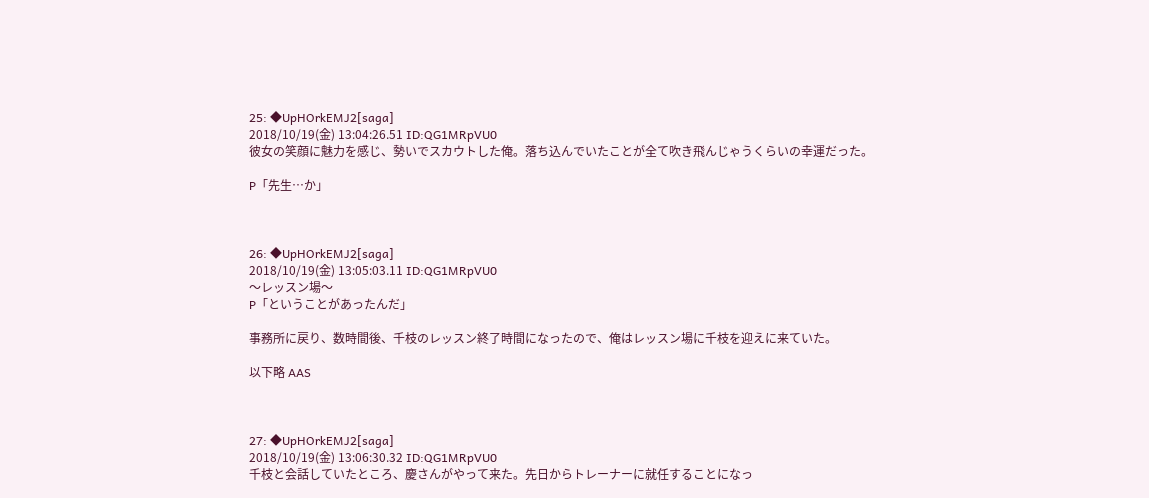25: ◆UpHOrkEMJ2[saga]
2018/10/19(金) 13:04:26.51 ID:QG1MRpVU0
彼女の笑顔に魅力を感じ、勢いでスカウトした俺。落ち込んでいたことが全て吹き飛んじゃうくらいの幸運だった。

P「先生…か」



26: ◆UpHOrkEMJ2[saga]
2018/10/19(金) 13:05:03.11 ID:QG1MRpVU0
〜レッスン場〜
P「ということがあったんだ」

事務所に戻り、数時間後、千枝のレッスン終了時間になったので、俺はレッスン場に千枝を迎えに来ていた。

以下略 AAS



27: ◆UpHOrkEMJ2[saga]
2018/10/19(金) 13:06:30.32 ID:QG1MRpVU0
千枝と会話していたところ、慶さんがやって来た。先日からトレーナーに就任することになっ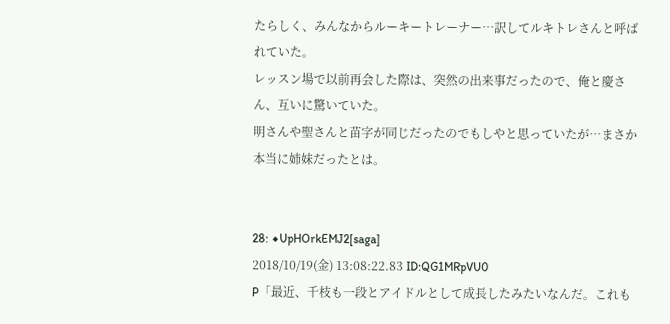たらしく、みんなからルーキートレーナー…訳してルキトレさんと呼ばれていた。
レッスン場で以前再会した際は、突然の出来事だったので、俺と慶さん、互いに驚いていた。
明さんや聖さんと苗字が同じだったのでもしやと思っていたが…まさか本当に姉妹だったとは。


28: ◆UpHOrkEMJ2[saga]
2018/10/19(金) 13:08:22.83 ID:QG1MRpVU0
P「最近、千枝も一段とアイドルとして成長したみたいなんだ。これも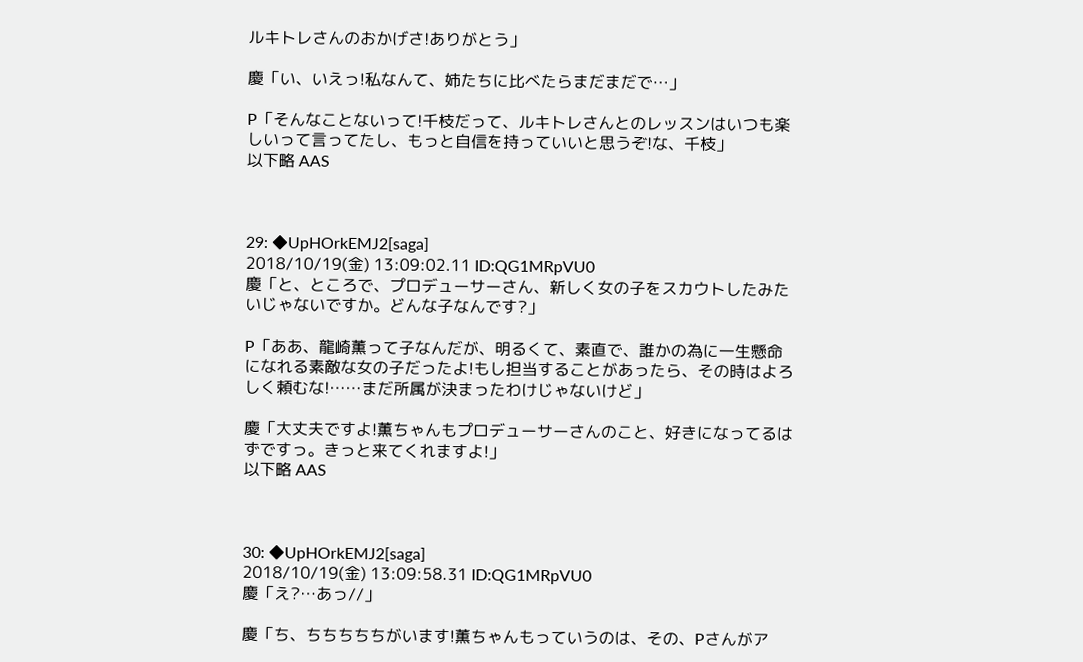ルキトレさんのおかげさ!ありがとう」

慶「い、いえっ!私なんて、姉たちに比べたらまだまだで…」

P「そんなことないって!千枝だって、ルキトレさんとのレッスンはいつも楽しいって言ってたし、もっと自信を持っていいと思うぞ!な、千枝」
以下略 AAS



29: ◆UpHOrkEMJ2[saga]
2018/10/19(金) 13:09:02.11 ID:QG1MRpVU0
慶「と、ところで、プロデューサーさん、新しく女の子をスカウトしたみたいじゃないですか。どんな子なんです?」

P「ああ、龍崎薫って子なんだが、明るくて、素直で、誰かの為に一生懸命になれる素敵な女の子だったよ!もし担当することがあったら、その時はよろしく頼むな!……まだ所属が決まったわけじゃないけど」

慶「大丈夫ですよ!薫ちゃんもプロデューサーさんのこと、好きになってるはずですっ。きっと来てくれますよ!」
以下略 AAS



30: ◆UpHOrkEMJ2[saga]
2018/10/19(金) 13:09:58.31 ID:QG1MRpVU0
慶「え?…あっ//」

慶「ち、ちちちちちがいます!薫ちゃんもっていうのは、その、Pさんがア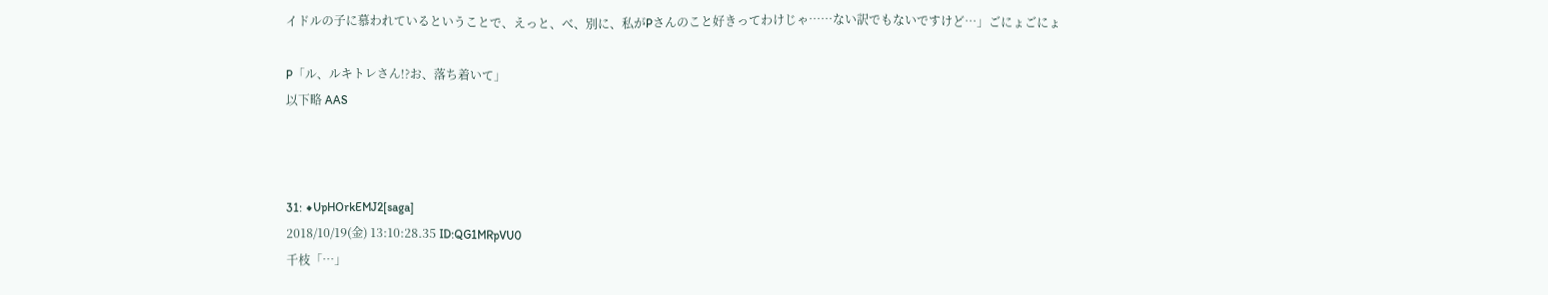イドルの子に慕われているということで、えっと、べ、別に、私がPさんのこと好きってわけじゃ……ない訳でもないですけど…」ごにょごにょ

P「ル、ルキトレさん!?お、落ち着いて」
以下略 AAS



31: ◆UpHOrkEMJ2[saga]
2018/10/19(金) 13:10:28.35 ID:QG1MRpVU0
千枝「…」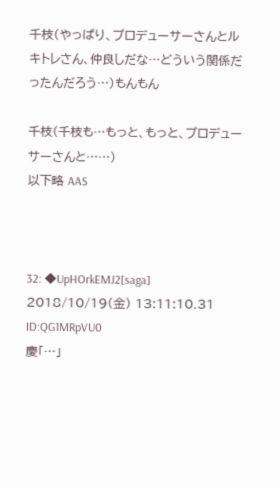千枝(やっぱり、プロデューサーさんとルキトレさん、仲良しだな…どういう関係だったんだろう…)もんもん

千枝(千枝も…もっと、もっと、プロデューサーさんと……)
以下略 AAS



32: ◆UpHOrkEMJ2[saga]
2018/10/19(金) 13:11:10.31 ID:QG1MRpVU0
慶「…」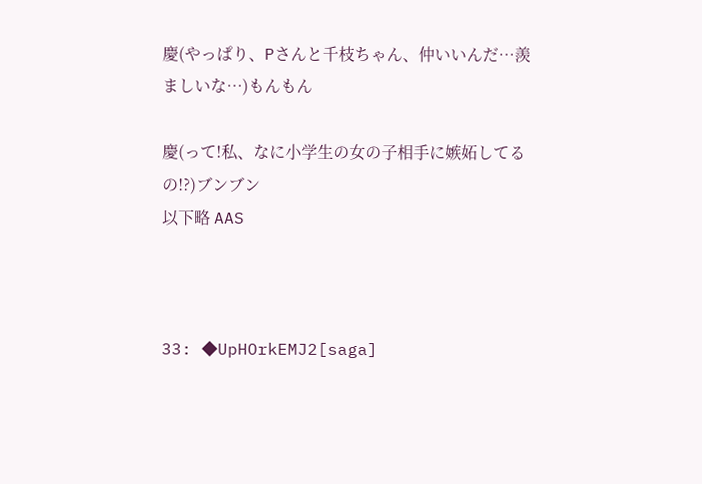慶(やっぱり、Pさんと千枝ちゃん、仲いいんだ…羨ましいな…)もんもん

慶(って!私、なに小学生の女の子相手に嫉妬してるの!?)ブンブン
以下略 AAS



33: ◆UpHOrkEMJ2[saga]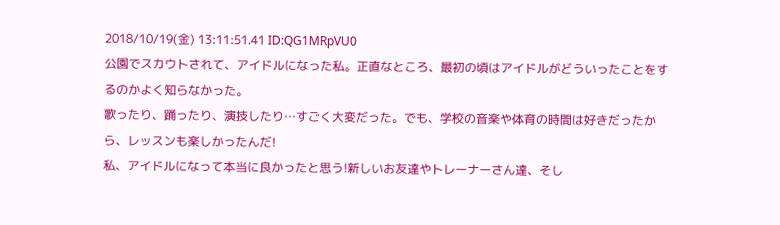2018/10/19(金) 13:11:51.41 ID:QG1MRpVU0
公園でスカウトされて、アイドルになった私。正直なところ、最初の頃はアイドルがどういったことをするのかよく知らなかった。
歌ったり、踊ったり、演技したり…すごく大変だった。でも、学校の音楽や体育の時間は好きだったから、レッスンも楽しかったんだ!
私、アイドルになって本当に良かったと思う!新しいお友達やトレーナーさん達、そし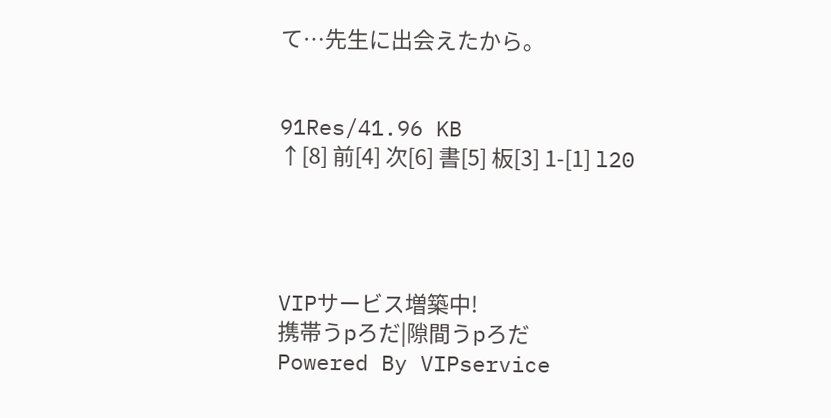て…先生に出会えたから。


91Res/41.96 KB
↑[8] 前[4] 次[6] 書[5] 板[3] 1-[1] l20




VIPサービス増築中!
携帯うpろだ|隙間うpろだ
Powered By VIPservice